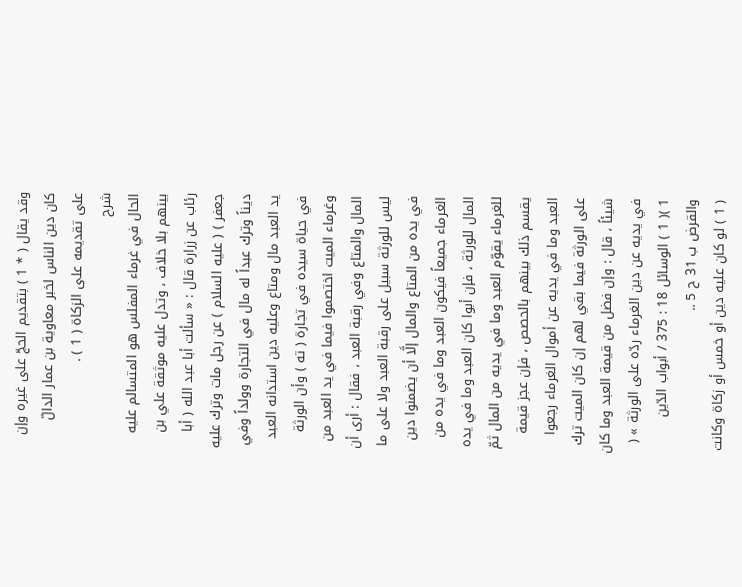وقد يقال ( * 1 ) بتقديم الحجّ على غيره وإن كان دين الناس لخبر معاوية بن عمار الدالّ على تقديمه على الزكاة ( 1 ) .
شرح
الحال في غرماء المفلس هو المتسالم عليه بينهم بلا خلاف ، وتدل عليه موثقة علي بن رئاب عن زرارة قال : « سألت أبا عبد الله ( أبا جعفر ) ( عليه السلام ) عن رجل مات وترك عليه ديناً وترك عبداً له مال في التجارة وولداً وفي يد العبد مال ومتاع وعليه دين استدانه العبد في حياة سيده في تجارة ( ته ) وأن الورثة وغرماء الميت اختصموا فيما في يد العبد من المال والمتاع وفي رقبة العبد ، فقال : أرى أن ليس للورثة سبيل على رقبة العبد ولا على ما في يده من المتاع والمال إلَّا أن يضمنوا دين الغرماء جميعاً فيكون العبد وما في يده من المال للورثة ، فإن أبوا كان العبد وما في يده للغرماء يقوّم العبد وما في يديه من المال ثمّ يقسم ذلك بينهم بالحصص ، فإن عجز قيمة العبد وما في يديه عن أموال الغرماء رجعوا على الورثة فيما بقي لهم إن كان الميت ترك شيئاً ، قال : وإن فضل من قيمة العبد وما كان في يديه عن دين الغرماء ردّه على الورثة » ( 1 )( 1 ) الوسائل 18 : 375 / أبواب الدّين والقرض ب 31 ح 5 ..
( 1 ) لو كان عليه دين أو خمس أو زكاة وكانت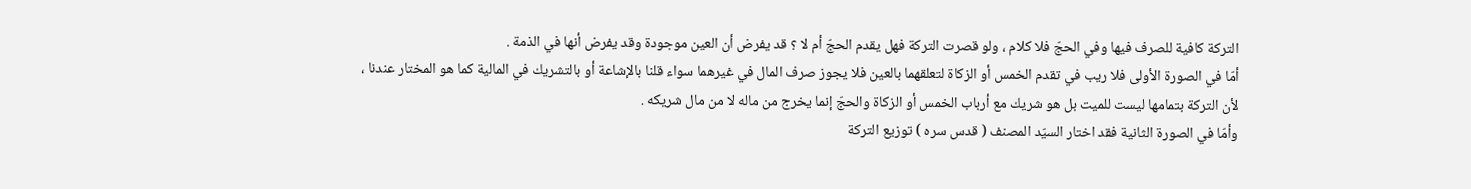التركة كافية للصرف فيها وفي الحجّ فلا كلام ، ولو قصرت التركة فهل يقدم الحجّ أم لا ؟ قد يفرض أن العين موجودة وقد يفرض أنها في الذمة .
أمّا في الصورة الأولى فلا ريب في تقدم الخمس أو الزكاة لتعلقهما بالعين فلا يجوز صرف المال في غيرهما سواء قلنا بالإشاعة أو بالتشريك في المالية كما هو المختار عندنا ، لأن التركة بتمامها ليست للميت بل هو شريك مع أرباب الخمس أو الزكاة والحجّ إنما يخرج من ماله لا من مال شريكه .
وأمّا في الصورة الثانية فقد اختار السيّد المصنف ( قدس سره ) توزيع التركة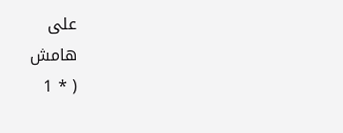على
هامش
( * 1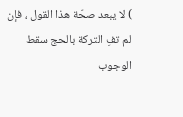) لا يبعد صحّة هذا القول ، فإن لم تفِ التركة بالحج سقط الوجوب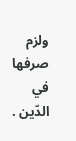ولزم صرفها في الدّين .